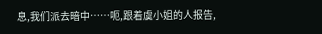息,我们派去暗中……呃,跟着虞小姐的人报告,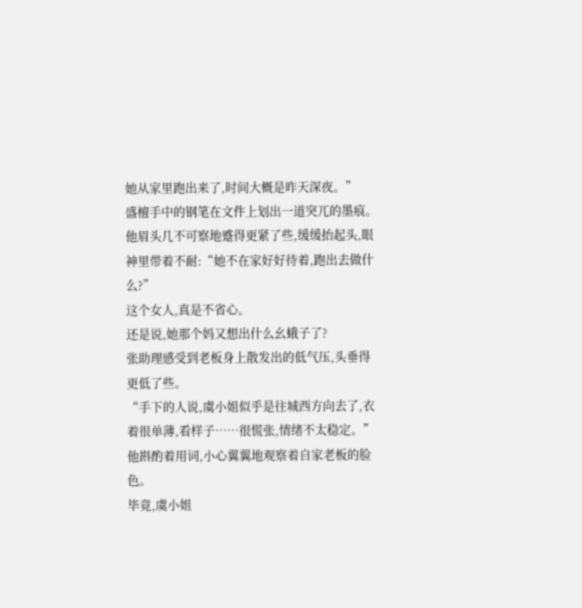她从家里跑出来了,时间大概是昨天深夜。”
盛檀手中的钢笔在文件上划出一道突兀的墨痕。
他眉头几不可察地蹙得更紧了些,缓缓抬起头,眼神里带着不耐:“她不在家好好待着,跑出去做什么?”
这个女人,真是不省心。
还是说,她那个妈又想出什么幺蛾子了?
张助理感受到老板身上散发出的低气压,头垂得更低了些。
“手下的人说,虞小姐似乎是往城西方向去了,衣着很单薄,看样子……很慌张,情绪不太稳定。”
他斟酌着用词,小心翼翼地观察着自家老板的脸色。
毕竟,虞小姐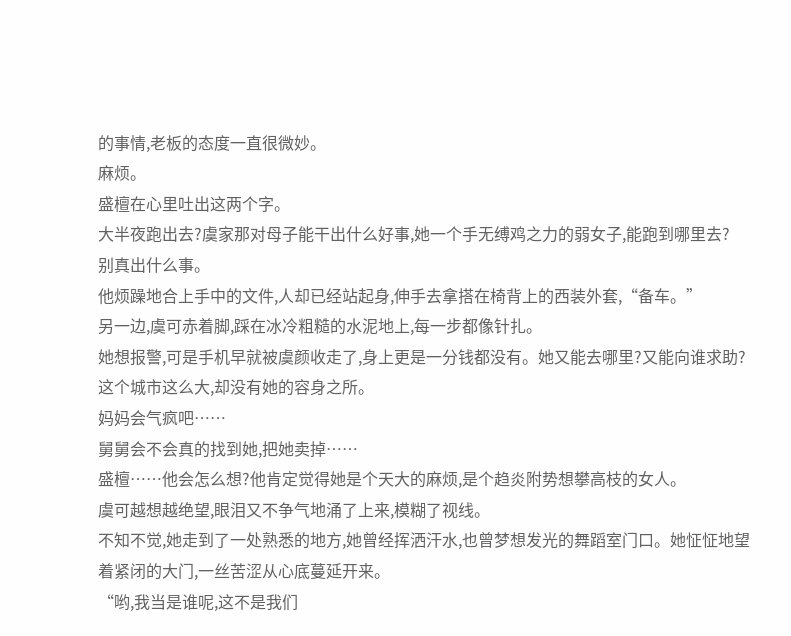的事情,老板的态度一直很微妙。
麻烦。
盛檀在心里吐出这两个字。
大半夜跑出去?虞家那对母子能干出什么好事,她一个手无缚鸡之力的弱女子,能跑到哪里去?
别真出什么事。
他烦躁地合上手中的文件,人却已经站起身,伸手去拿搭在椅背上的西装外套,“备车。”
另一边,虞可赤着脚,踩在冰冷粗糙的水泥地上,每一步都像针扎。
她想报警,可是手机早就被虞颜收走了,身上更是一分钱都没有。她又能去哪里?又能向谁求助?
这个城市这么大,却没有她的容身之所。
妈妈会气疯吧……
舅舅会不会真的找到她,把她卖掉……
盛檀……他会怎么想?他肯定觉得她是个天大的麻烦,是个趋炎附势想攀高枝的女人。
虞可越想越绝望,眼泪又不争气地涌了上来,模糊了视线。
不知不觉,她走到了一处熟悉的地方,她曾经挥洒汗水,也曾梦想发光的舞蹈室门口。她怔怔地望着紧闭的大门,一丝苦涩从心底蔓延开来。
“哟,我当是谁呢,这不是我们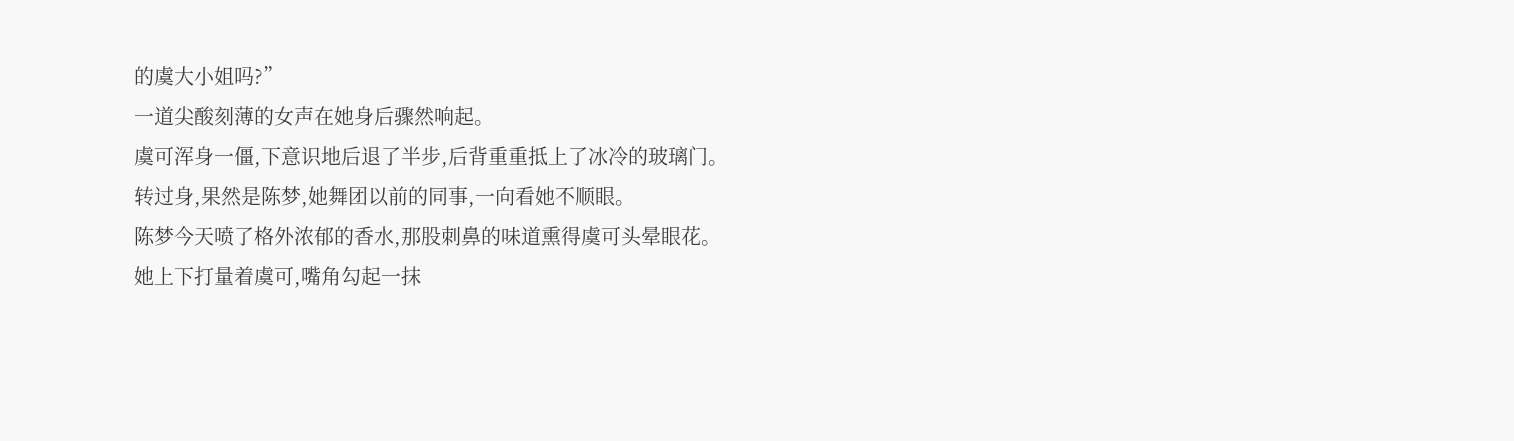的虞大小姐吗?”
一道尖酸刻薄的女声在她身后骤然响起。
虞可浑身一僵,下意识地后退了半步,后背重重抵上了冰冷的玻璃门。
转过身,果然是陈梦,她舞团以前的同事,一向看她不顺眼。
陈梦今天喷了格外浓郁的香水,那股刺鼻的味道熏得虞可头晕眼花。
她上下打量着虞可,嘴角勾起一抹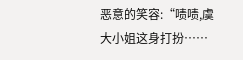恶意的笑容:“啧啧,虞大小姐这身打扮……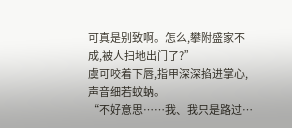可真是别致啊。怎么,攀附盛家不成,被人扫地出门了?”
虞可咬着下唇,指甲深深掐进掌心,声音细若蚊蚋。
“不好意思……我、我只是路过…